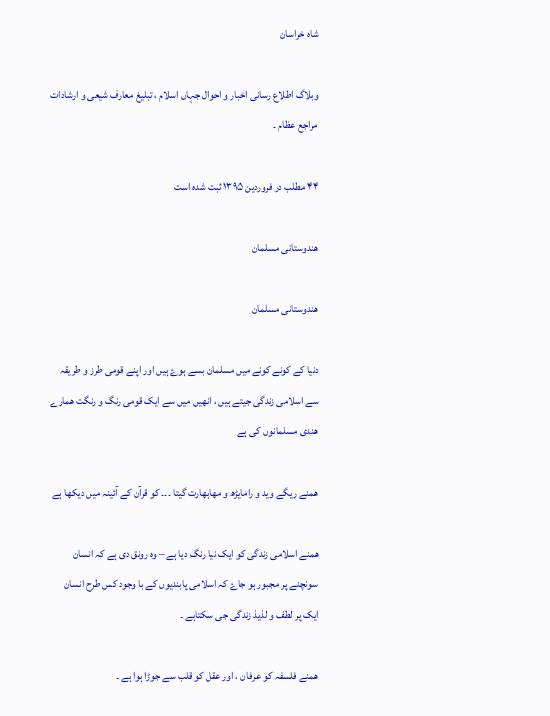شاہ خراسان

وبلاگ اطلاع رسانی اخبار و احوال جہاں اسلام ، تبلیغ معارف شیعی و ارشادات مراجع عظام ۔

۴۴ مطلب در فروردين ۱۳۹۵ ثبت شده است

ھندوستانی مسلمان

ھندوستانی مسلمان

دنیا کے کونے کونے میں مسلمان بسے ہوۓ ہیں اور اپنے قومی طرز و طریقہ سے اسلامی زندگی جیتے ہیں ، انھیں میں سے ایک قومی رنگ و رنگت ھمارے ھندی مسلمانوں کی ہے

ھمنے ریگے وید و رامایڑھ و مھابھارت گیتا ۔۔۔ کو قرآن کے آئینہ میں دیکھا ہے

ھمنے اسلامی زندگی کو ایک نیا رنگ دیا ہے – وہ رونق دی ہے کہ انسان سونچنے پر مجبور ہو جاۓ کہ اسلامی پابندیوں کے با وجود کس طرح انسان ایک پر لطف و لذیذ زندگی جی سکتاہے ۔

ھمنے فلسفہ کو عرفان ، اور عقل کو قلب سے جوڑا ہوا ہے ۔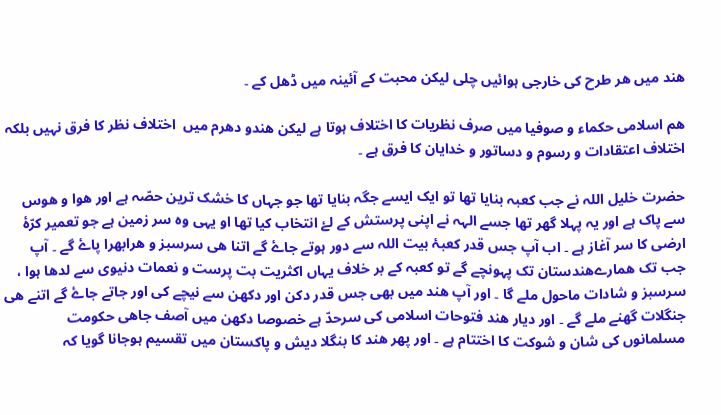ھند میں ھر طرح کی خارجی ہوائیں چلی لیکن محبت کے آئینہ میں ڈھل کے ۔

ھم اسلامی حکماء و صوفیا میں صرف نظریات کا اختلاف ہوتا ہے لیکن ھندو دھرم میں  اختلاف نظر کا فرق نہیں بلکہ اختلاف اعتقادات و رسوم و دساتور و خدایان کا فرق ہے ۔

حضرت خلیل اللہ نے جب کعبہ بنایا تھا تو ایک ایسے جگہ بنایا تھا جو جہاں کا خشک ترین حصّہ ہے اور ھوا و ھوس سے پاک ہے اور یہ پہلا گھر تھا جسے الہہ نے اپنی پرستش کے لۓ انتخاب کیا تھا او یہی وہ سر زمین ہے جو تعمیر کرّۂ ارضی کا سر آغاز ہے ۔ اب آپ جس قدر کعبۂ بیت اللہ سے دور ہوتے جاۓ گے اتنا ھی سرسبز و ھرابھرا پاۓ گے ۔ آپ جب تک ھمارےھندستان تک پہونچے گے تو کعبہ کے بر خلاف یہاں اکثریت بت پرست و نعمات دنیوی سے لدھا ہوا ، سرسبز و شادات ماحول ملے گا ۔ اور آپ ھند میں بھی جس قدر دکن اور دکھن سے نیچے کی اور جاتے جاۓ گے اتنے ھی جنگلات گھنے ملے گے ۔ اور دیار ھند فتوحات اسلامی کی سرحدّ ہے خصوصا دکھن میں آصف جاھی حکومت  مسلمانوں کی شان و شوکت کا اختتام ہے ۔ اور پھر ھند کا بنگلا دیش و پاکستان میں تقسیم ہوجانا گویا کہ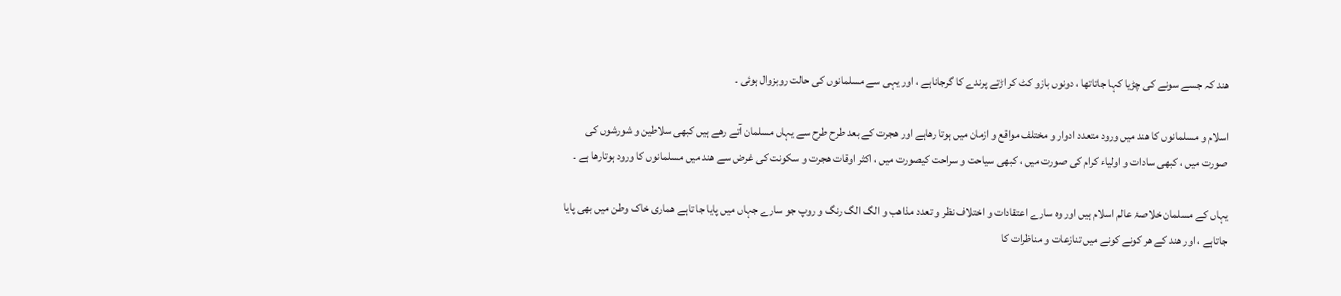ھند کہ جسے سونے کی چڑیا کہا جاتاتھا ، دونوں بازو کٹ کر اڑتے پرندے کا گرجاناہے ، اور یہی سے مسلمانوں کی حالت روبزوال ہوئی ۔

اسلام و مسلمانوں کا ھند میں ورود متعدد ادوار و مختلف مواقع و ازمان میں ہوتا رھاہے اور ھجرت کے بعد طرح طرح سے یہاں مسلمان آتے رھے ہیں کبھی سلاطین و شورشوں کی صورت میں ، کبھی سادات و اولیاء کرام کی صورت میں ، کبھی سیاحت و سراحت کیصورت میں ، اکثر اوقات ھجرت و سکونت کی غرض سے ھند میں مسلمانوں کا ورود ہوتارھا ہے ۔

یہاں کے مسلمان خلاصۂ عالم اسلام ہیں اور وہ سارے اعتقادات و اختلاف نظر و تعدد مذاھب و الگ الگ رنگ و روپ جو سارے جہاں میں پایا جا تاہے ھماری خاک وطن میں بھی پایا جاتاہے ، اور ھند کے ھر کونے کونے میں تنازعات و مناظرات کا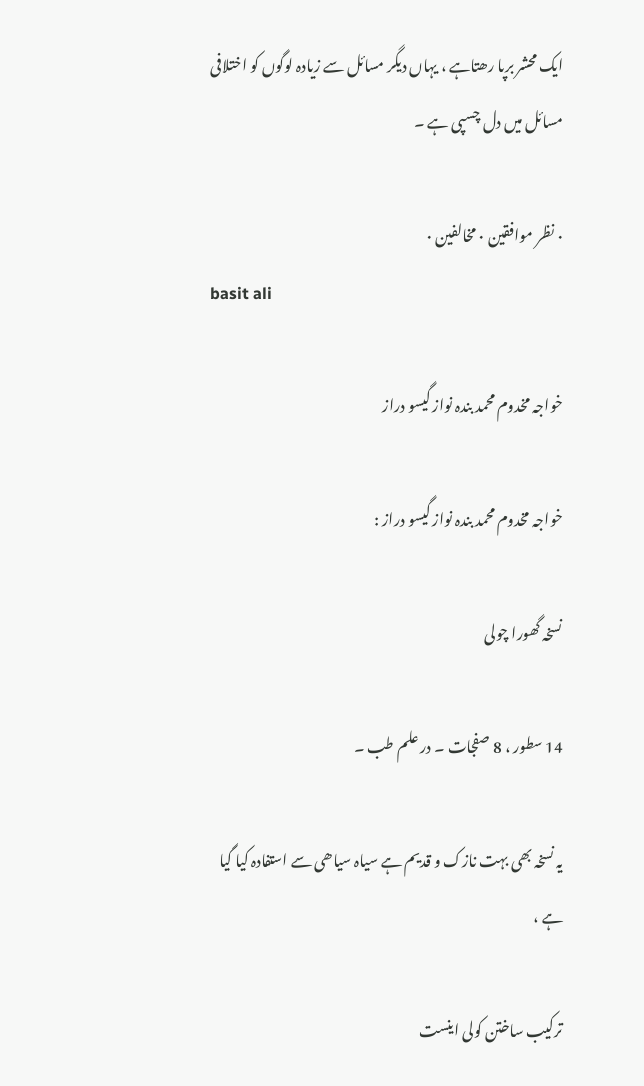ایک محشر برپا رھتاہے ، یہاں دیگر مسائل سے زیادہ لوگوں کو اختلافی مسائل میں دل چسپی ہے ۔

۰ نظر موافقین ۰ مخالفین ۰
basit ali

خواجہ مخدوم محمد بندہ نواز گیسو دراز

خواجہ مخدوم محمد بندہ نواز گیسو دراز :

نسخہ گھورا چولی

14 سطور ، 8 صفجات ۔ در علم طب ۔

یہ نسخہ بھی بہت نازک و قدیم ہے سیاہ سیاھی سے استفادہ کیا گیا ہے ،

ترکیب ساختن کولی اینست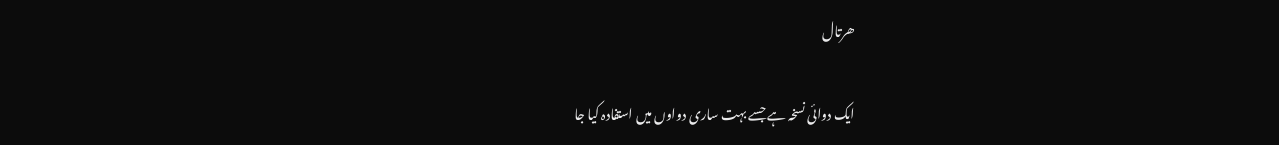ھرتال

ایک دوائی نسخہ ہے جسے بہت ساری دواوں میں استفادہ کیا جا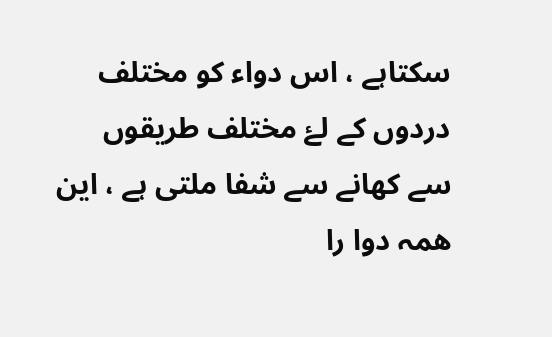سکتاہے ، اس دواء کو مختلف دردوں کے لۓ مختلف طریقوں سے کھانے سے شفا ملتی ہے ، این ھمہ دوا را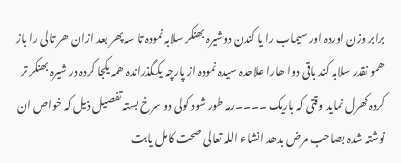برابر وزن اوردہ اور سیماب را یا کندن دوشیرہ بھنکر سلابہ نمودہ تا سہ پھر بعد ازان ھر تالی را باز ھمو نقدر سلابہ کند باقی دوا ھارا علاحدہ سیدہ نمودہ از پارچہ یکگذراندہ ھمہ یکجا کردہ در شیرہ بھنکر تر کردہ کھرل نماید وقتی کہ باریک ۔۔۔۔رمہ طور شود کولی دو سرخ بستہ تفصیل ذیل کہ خواص ان نوشتہ شدہ بصاحب مرض بدھد انشاء اللہ تعالی صحت کامل یابت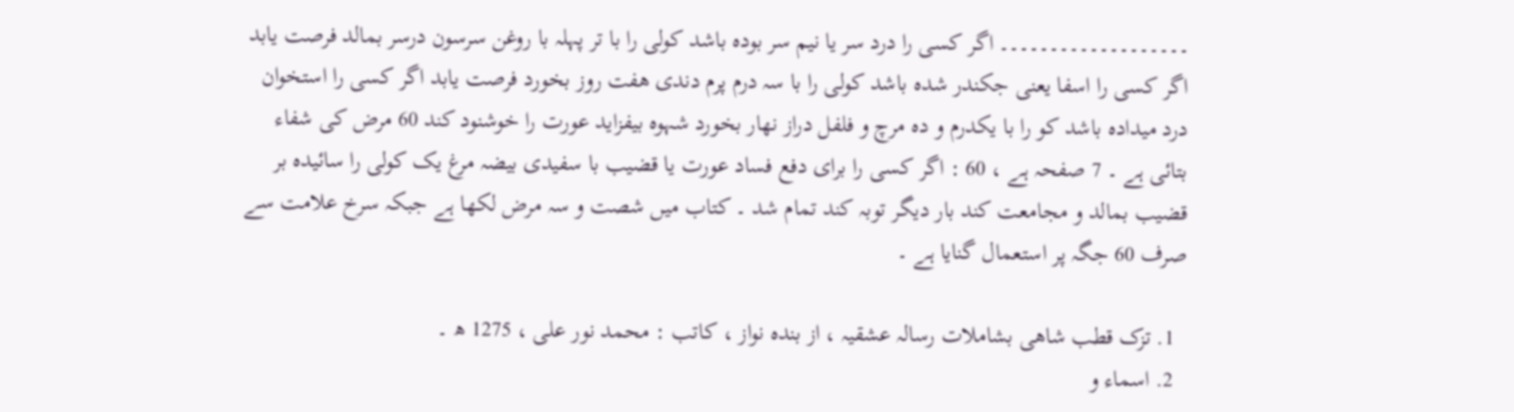۔۔۔۔۔۔۔۔۔۔۔۔۔۔۔۔۔۔۔ اگر کسی را درد سر یا نیم سر بودہ باشد کولی را با تر پہلہ با روغن سرسون درسر بمالد فرصت یابد اگر کسی را اسفا یعنی جکندر شدہ باشد کولی را با سہ درم پرم دندی ھفت روز بخورد فرصت یابد اگر کسی را استخوان درد میدادہ باشد کو را با یکدرم و دہ مرچ و فلفل دراز نھار بخورد شہوہ بیفزاید عورت را خوشنود کند 60 مرض کی شفاء بتائی ہے ۔ 7 صفحہ ہے ، 60 : اگر کسی را برای دفع فساد عورت یا قضیب با سفیدی بیضہ مرغ یک کولی را سائیدہ بر قضیب بمالد و مجامعت کند بار دیگر توبہ کند تمام شد ۔ کتاب میں شصت و سہ مرض لکھا ہے جبکہ سرخ علامت سے صرف 60 جگہ پر استعمال گنایا ہے ۔

  1. تزک قطب شاھی بشاملات رسالہ عشقیہ ، از بندہ نواز ، کاتب : محمد نور علی ، 1275 ھ ۔
  2. اسماء و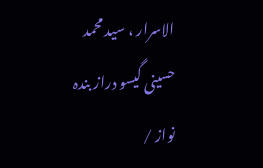الاسرار ، سید محمد حسینی گیسو دراز بندہ نواز /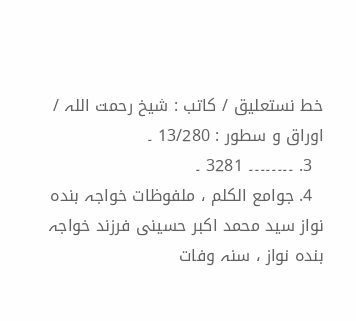خط نستعلیق / کاتب : شیخ رحمت اللہ / اوراق و سطور : 13/280 ۔
  3. ۔۔۔۔۔۔۔۔ 3281 ۔
  4. جوامع الکلم ، ملفوظات خواجہ بندہ نواز سید محمد اکبر حسینی فرزند خواجہ بندہ نواز ، سنہ وفات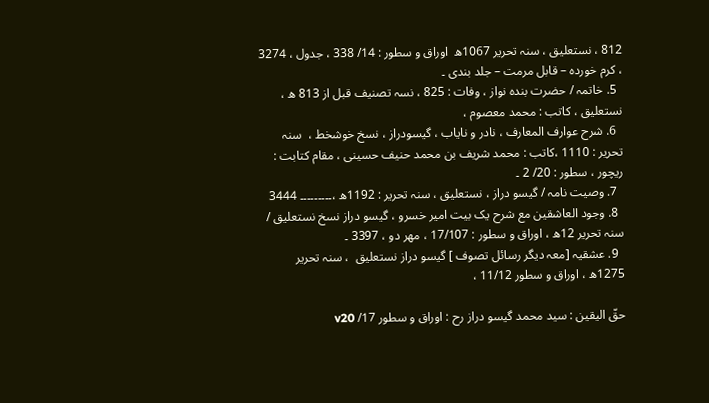812 ، نستعلیق ، سنہ تحریر 1067ھ  اوراق و سطور : 14/ 338 ، جدول ، 3274 ، کرم خوردہ – قابل مرمت – جلد بندی ۔
  5. خاتمہ / حضرت بندہ نواز ، وفات : 825 ، نسہ تصنیف قبل از 813 ھ ، نستعلیق ، کاتب : محمد معصوم ،
  6. شرح عوارف المعارف ، نادر و نایاب ، گیسودراز ، نسخ خوشخط ،  سنہ تحریر : 1110 ،کاتب : محمد شریف بن محمد حنیف حسینی ، مقام کتابت : ریچور ، سطور : 20/ 2 ۔
  7. وصیت نامہ / گیسو دراز ، نستعلیق ، سنہ تحریر : 1192ھ ،۔۔۔۔۔۔۔۔۔ 3444
  8. وجود العاشقین مع شرح یک بیت امیر خسرو ، گیسو دراز نسخ نستعلیق / سنہ تحریر 12ھ ، اوراق و سطور : 17/107 ، مھر دو ، 3397 ۔
  9. عشقیہ [معہ دیگر رسائل تصوف ] گیسو دراز نستعلیق  ، سنہ تحریر 1275ھ ، اوراق و سطور 11/12 ،

حقّ الیقین : سید محمد گیسو دراز رح : اوراق و سطور 17/ v20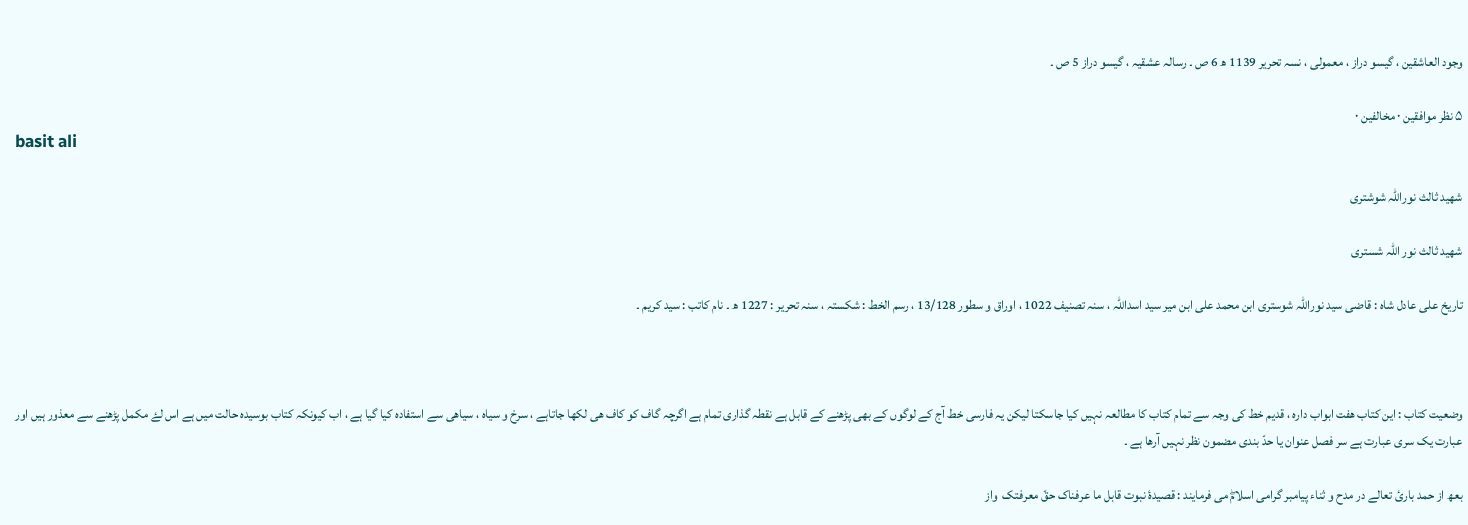وجود العاشقین ، گیسو دراز ، معمولی ، نسہ تحریر 1139 ھ 6 ص ۔ رسالہ عشقیہ ، گیسو دراز 5 ص ۔

۵ نظر موافقین ۰ مخالفین ۰
basit ali

شھید ثالث نوراللہ شوشتری

شھید ثالث نور اللہ شستری

تاریخ علی عادل شاہ : قاضی سید نوراللہ شوستری ابن محمد علی ابن میر سید اسداللہ ، سنہ تصنیف 1022 ، اوراق و سطور 13/128 ، رسم الخط : شکستہ ، سنہ تحریر : 1227 ھ ۔ نام کاتب : سید کریم ۔



وضعیت کتاب : این کتاب ھفت ابواب دارہ ، قدیم خط کی وجہ سے تمام کتاب کا مطالعہ نہیں کیا جاسکتا لیکن یہ فارسی خط آج کے لوگوں کے بھی پڑھنے کے قابل ہے نقطہ گذاری تمام ہے اگرچہ گاف کو کاف ھی لکھا جاتاہے ، سرخ و سیاہ ، سیاھی سے استفادہ کیا گیا ہے ، اب کیونکہ کتاب بوسیدہ حالت میں ہے اس لۓ مکمل پڑھنے سے معذور ہیں اور عبارت یک سری عبارت ہے سر فصل عنوان یا حدّ بندی مضمون نظر نہیں آرھا ہے ۔

بعھ از حمد بارئ تعالے در مدح و ثناء پیامبر گرامی اسلامۖ می فرمایند : قصیدۂ نبوت قابل ما عرفناک حقّ معرفتک  واز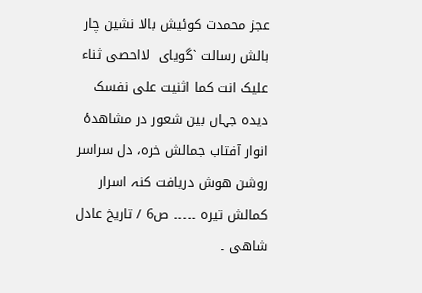عجز محمدت کوئیش بالا نشین چار بالش رسالت `گویای  لااحصی ثناء علیک انت کما اثنیت علی نفسک   دیدہ جہاں بین شعور در مشاھدۂ انوار آفتاب جمالش خرہ، دل سراسر روشن ھوش دریافت کنہ اسرار کمالش تیرہ ۔۔۔۔۔ ص6 / تاریخ عادل شاھی ۔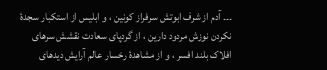۔۔۔ آدم از شرف ابوتش سرفراز کونین ، و ابلیس از استکبار سجدۂ نکردن نوزش مردود دارین ، از گردپای سعادت نقشش سرھای افلاک بلند افسر ، و از مشاھدۂ رخسار عالم آرایش دیدھای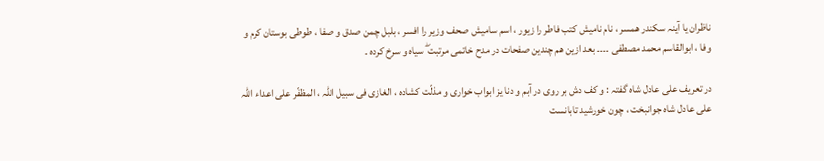ناظران یا آینہ سکندر ھمسر ، نام نامیش کتب فاطر را زیور ، اسم سامیش صحف وزیر را افسر ، بلبل چمن صدق و صفا ، طوطی بوستان کرم و وفا ، ابوالقاسم محمد مصطفی ۔۔۔۔ بعد ازین ھم چندین صفحات در مدح خاتمی مرتبت ۖ سیاہ و سرخ کردہ ۔

در تعریف علی عادل شاہ گفتہ : و کف دش بر روی در آبم و دنا یز ابواب خواری و مذلّت کشادہ ، الغازی فی سبیل اللہ ، المظفّر علی اعداء اللہ علی عادل شاہ جوانبخت ، چون خورشید تابانست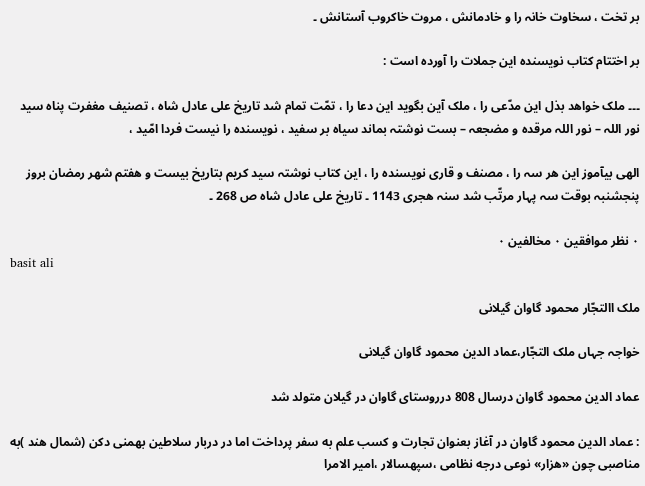بر تخت ، سخاوت خانہ را و خادمانش ، مروت خاکروب آستانش ۔

بر اختتام کتاب نویسندہ این جملات را آوردہ است :

۔۔۔ ملک خواھد بذل این مدّعی را ، ملک آین بگوید این دعا را ، تمّت تمام شد تاریخ علی عادل شاہ ، تصنیف مغفرت پناہ سید نور اللہ – نور اللہ مرقدہ و مضجعہ – بست نوشتہ بماند سیاہ بر سفید ، نویسندہ را نیست فردا امّید ،

الھی بیآموز این ھر سہ را ، مصنف و قاری نویسندہ را ، این کتاب نوشتہ سید کریم بتاریخ بیست و ھفتم شھر رمضان بروز پنجشنبہ بوقت سہ پہار مرتّب شد سنہ ھجری 1143 ۔ تاریخ علی عادل شاہ ص 268 ۔

۰ نظر موافقین ۰ مخالفین ۰
basit ali

ملک االتجّار محمود گاوان گیلانی

خواجہ جہاں ملک التجّار،عماد الدین محمود گاوان گیلانی

عماد الدین محمود گاوان درسال 808 درروستای گاوان در گیلان متولد شد

: عماد الدین محمود گاوان در آغاز بعنوان تجارت و کسب علم به سفر پرداخت اما در دربار سلاطین بهمنی دکن (شمال هند )به مناصبی چون «هزار» نوعی درجه نظامی ،سپهسالار ،امیر الامرا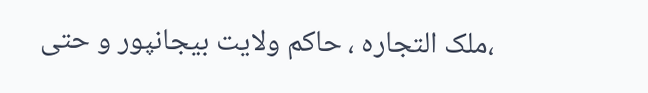،ملک التجاره ، حاکم ولایت بیجانپور و حتی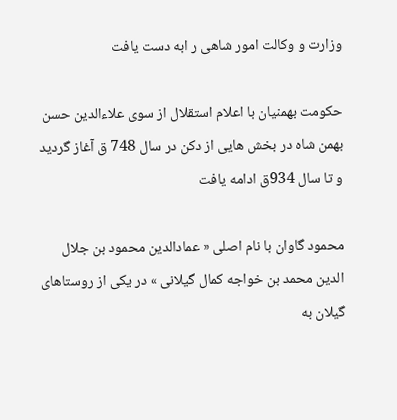وزارت و وکالت امور شاهی ر ابه دست یافت

حکومت بهمنیان با اعلام استقلال از سوی علاءالدین حسن بهمن شاه در بخش هایی از دکن در سال 748 ق آغاز گردید و تا سال 934ق ادامه یافت

محمود گاوان با نام اصلی « عمادالدین محمود بن جلال الدین محمد بن خواجه کمال گیلانی » در یکی از روستاهای گیلان به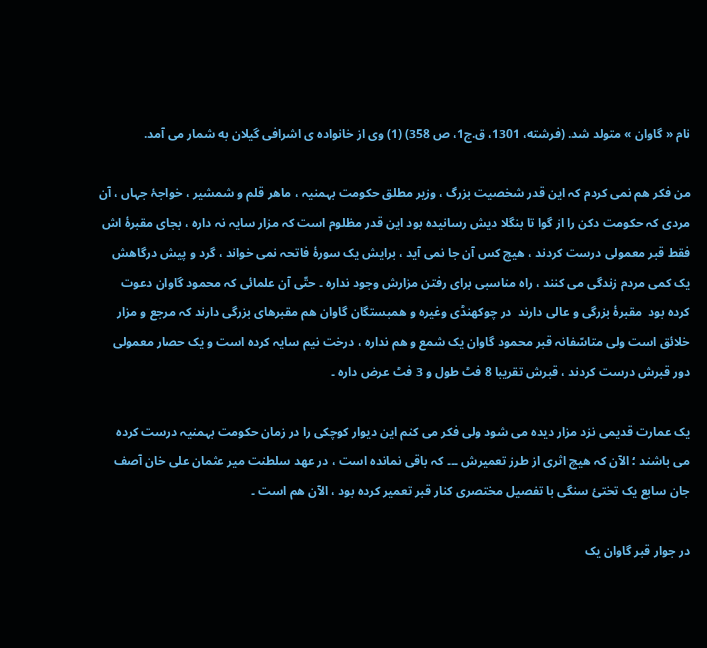نام « گاوان » متولد شد. (فرشته، 1301، ق.ج1، ص 358) (1) وی از خانواده ی اشرافی گیلان به شمار می آمد.

من فکر ھم نمی کردم کہ این قدر شخصیت بزرگ ، وزیر مطلق حکومت بہمنیہ ، ماھر قلم و شمشیر ، خواجۂ جہاں ، آن مردی کہ حکومت دکن را از گوا تا بنگلا دیش رسانیدہ بود این قدر مظلوم است کہ مزار سایہ نہ دارہ ، بجای مقبرۂ اش فقط قبر معمولی درست کردند ، ھیچ کس آن جا نمی آید ، برایش یک سورۂ فاتحہ نمی خواند ، گرد و پیش درگاھش یک کمی مردم زندگی می کنند ، راہ مناسبی برای رفتن مزارش وجود ندارہ ۔ حتّی آن علمائی کہ محمود گاوان دعوت کردہ بود  مقبرۂ بزرگی و عالی دارند  در چوکھنڈی وغیرہ و ھمبستگان گاوان ھم مقبرھای بزرگی دارند کہ مرجع و مزار خلائق است ولی متاسّفانہ قبر محمود گاوان یک شمع و ھم ندارہ ، درخت نیم سایہ کردہ است و یک حصار معمولی دور قبرش درست کردند ، قبرش تقریبا 8 فٹ طول و 3 فٹ عرض دارہ ۔

یک عمارت قدیمی نزد مزار دیدہ می شود ولی فکر می کنم این دیوار کوچکی را در زمان حکومت بہمنیہ درست کردہ می باشند ؛ الآن کہ ھیچ اثری از طرز تعمیرش ۔۔۔ کہ باقی نماندہ است ، در عھد سلطنت میر عثمان علی خان آصف جان سابع یک تختئ سنگی با تفصیل مختصری کنار قبر تعمیر کردہ بود ، الآن ھم است ۔

در جوار قبر گاوان یک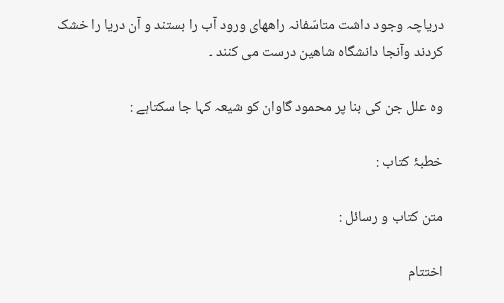دریاچہ وجود داشت متاسّفانہ راھھای ورود آب را بستند و آن دریا را خشک کردند وآنجا دانشگاہ شاھین درست می کنند ۔

وہ علل جن کی بنا پر محمود گاوان کو شیعہ کہا جا سکتاہے :

خطبۂ کتاب :

متن کتاب و رسائل :

اختتام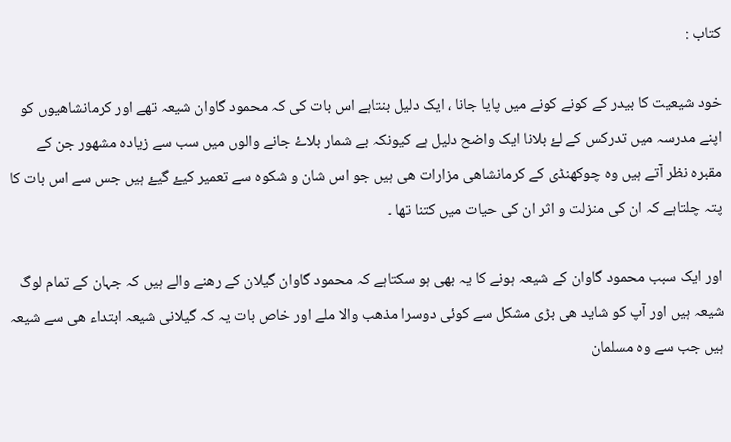کتاب :

خود شیعیت کا بیدر کے کونے کونے میں پایا جانا ، ایک دلیل بنتاہے اس بات کی کہ محمود گاوان شیعہ تھے اور کرمانشاھیوں کو اپنے مدرسہ میں تدرکس کے لۓ بلانا ایک واضح دلیل ہے کیونکہ بے شمار بلاۓ جانے والوں میں سب سے زیادہ مشھور جن کے مقبرہ نظر آتے ہیں وہ چوکھنڈی کے کرمانشاھی مزارات ھی ہیں جو اس شان و شکوہ سے تعمیر کیۓ گیۓ ہیں جس سے اس بات کا پتہ چلتاہے کہ ان کی منزلت و اثر ان کی حیات میں کتنا تھا ۔

اور ایک سبب محمود گاوان کے شیعہ ہونے کا یہ بھی ہو سکتاہے کہ محمود گاوان گیلان کے رھنے والے ہیں کہ جہان کے تمام لوگ شیعہ ہیں اور آپ کو شاید ھی بڑی مشکل سے کوئی دوسرا مذھب والا ملے اور خاص بات یہ کہ گیلانی شیعہ ابتداء ھی سے شیعہ ہیں جب سے وہ مسلمان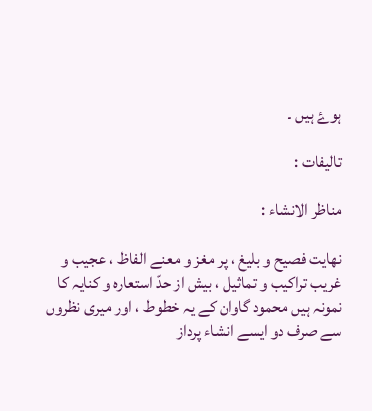ہوۓ ہیں ۔

تالیفات :

مناظر الانشاء :

نھایت فصیح و بلیغ ، پر مغز و معنے الفاظ ، عجیب و غریب تراکیب و تماثیل ، بیش از حدّ استعارہ و کنایہ کا نمونہ ہیں محمود گاوان کے یہ خطوط ، اور میری نظروں سے صرف دو ایسے انشاء پرداز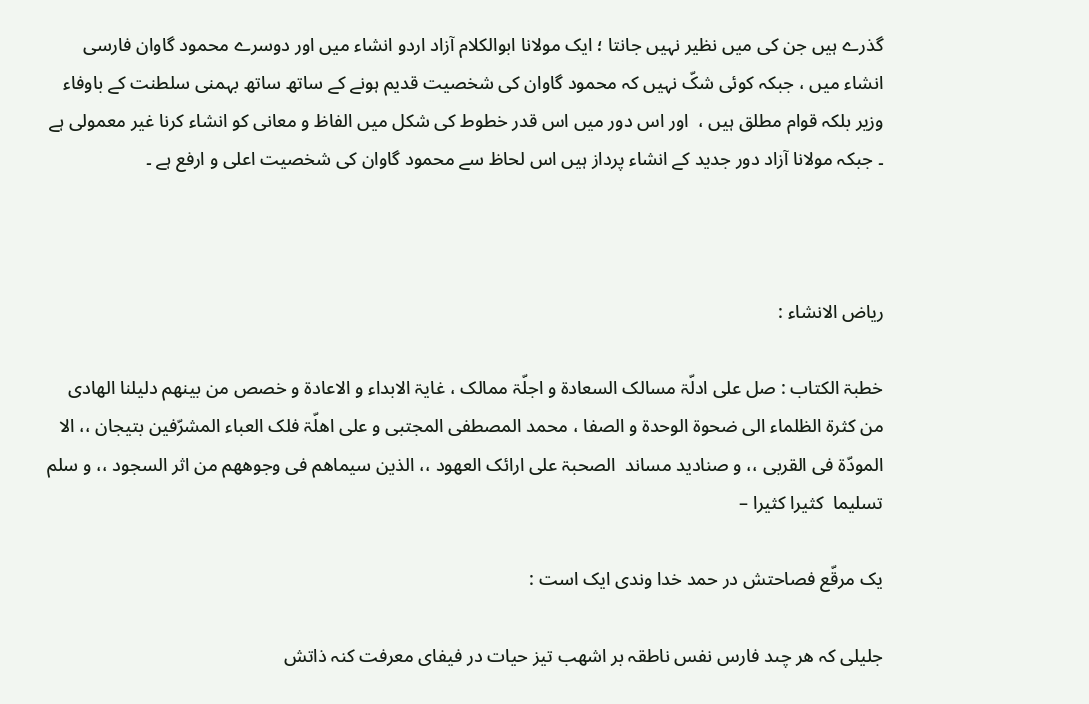گذرے ہیں جن کی میں نظیر نہیں جانتا ؛ ایک مولانا ابوالکلام آزاد اردو انشاء میں اور دوسرے محمود گاوان فارسی انشاء میں ، جبکہ کوئی شکّ نہیں کہ محمود گاوان کی شخصیت قدیم ہونے کے ساتھ ساتھ بہمنی سلطنت کے باوفاء وزیر بلکہ قوام مطلق ہیں ،  اور اس دور میں اس قدر خطوط کی شکل میں الفاظ و معانی کو انشاء کرنا غیر معمولی ہے ۔ جبکہ مولانا آزاد دور جدید کے انشاء پرداز ہیں اس لحاظ سے محمود گاوان کی شخصیت اعلی و ارفع ہے ۔



ریاض الانشاء :

خطبۃ الکتاب : صل علی ادلّۃ مسالک السعادۃ و اجلّۃ ممالک ، غایۃ الابداء و الاعادۃ و خصص من بینھم دلیلنا الھادی من کثرۃ الظلماء الی ضحوۃ الوحدۃ و الصفا ، محمد المصطفی المجتبی و علی اھلّۃ فلک العباء المشرّفین بتیجان ،، الا المودّۃ فی القربی ،، و صنادید مساند  الصحبۃ علی ارائک العھود ،، الذین سیماھم فی وجوھھم من اثر السجود ،، و سلم تسلیما  کثیرا کثیرا –

یک مرقّع فصاحتش در حمد خدا وندی ایک است :

جلیلی کہ ھر چںد فارس نفس ناطقہ بر اشھب تیز حیات در فیفای معرفت کنہ ذاتش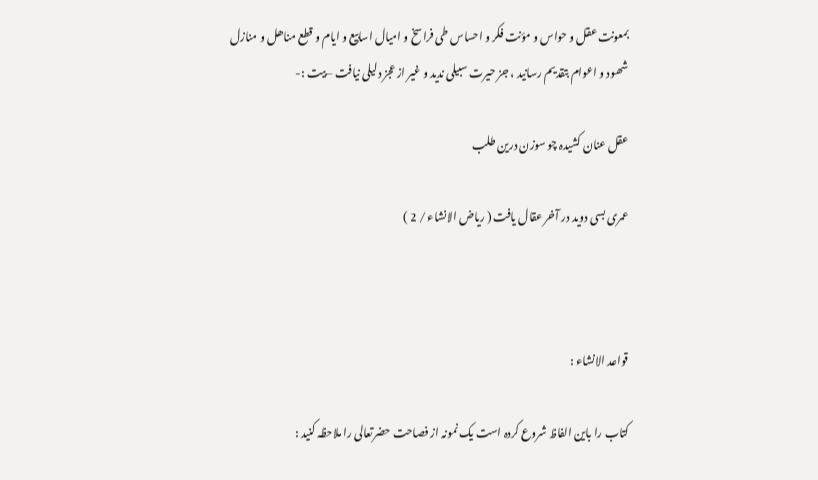بمعونت عقل و حواس و مؤنت فکر و احساس طی فراسخ و امیال اسابیع و ایام و قطع مناھل و منازل شھود و اعوام بتقدیم رسانید ، جز حیرت سبیلی ندید و غیر از عجز دلیلی نیافت –بیت :-

عقل عنان کشیدہ چو سوزن درین طلب

عمری بسی دوید در آخر عقال یافت ( ریاض الانشاء / 2 )



قواعد الانشاء :

کتاب را باین الفاظ شروع کردہ است یک نمونہ از فصاحت حضرتعالی را ملاحظہ کنید :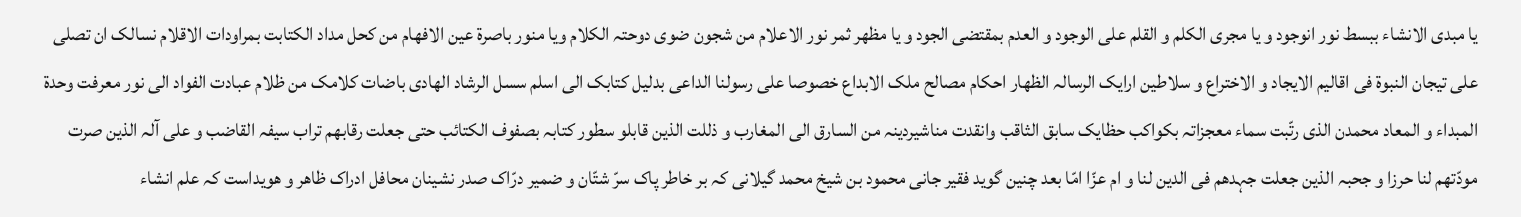یا مبدی الانشاء ببسط نور انوجود و یا مجری الکلم و القلم علی الوجود و العدم بمقتضی الجود و یا مظھر ثمر نور الاعلام من شجون ضوی دوحتہ الکلام ویا منور باصرۃ عین الافھام من کحل مداد الکتابت بمراودات الاقلام نسالک ان تصلی علی تیجان النبوۃ فی اقالیم الایجاد و الاختراع و سلاطین ارایک الرسالہ الظھار احکام مصالح ملک الابداع خصوصا علی رسولنا الداعی بدلیل کتابک الی اسلم سسل الرشاد الھادی باضات کلامک من ظلام عبادت الفواد الی نور معرفت وحدۃ المبداء و المعاد محمدن الذی رتّبت سماء معجزاتہ بکواکب حظایک سابق الثاقب وانقدت مناشیردینہ من السارق الی المغارب و ذللت الذین قابلو سطور کتابہ بصفوف الکتائب حتی جعلت رقابھم تراب سیفہ القاضب و علی آلہ الذین صرت مودّتھم لنا حرزا و جحبہ الذین جعلت جہدھم فی الدین لنا و ام عزّا امّا بعد چنین گوید فقیر جانی محمود بن شیخ محمد گیلانی کہ بر خاطر پاک سرّ شتّان و ضمیر درّاک صدر نشینان محافل ادراک ظاھر و ھویداست کہ علم انشاء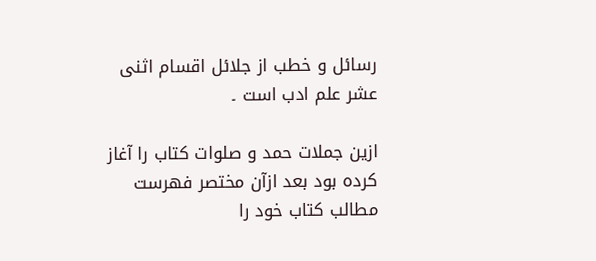رسائل و خطب از جلائل اقسام اثنی عشر علم ادب است ۔

ازین جملات حمد و صلوات کتاب را آغاز کردہ بود بعد ازآن مختصر فھرست مطالب کتاب خود را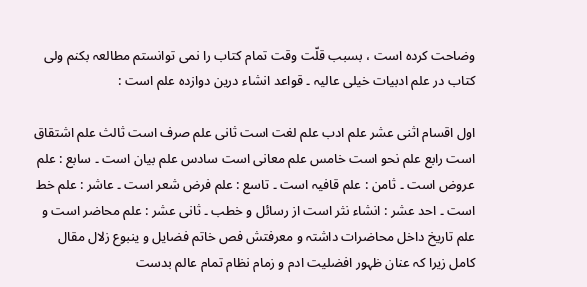وضاحت کردہ است ، بسبب قلّت وقت تمام کتاب را نمی توانستم مطالعہ بکنم ولی کتاب در علم ادبیات خیلی عالیہ ۔ قواعد انشاء درین دوازدہ علم است :

اول اقسام اثنی عشر علم ادب علم لغت است ثانی علم صرف است ثالث علم اشتقاق است رابع علم نحو است خامس علم معانی است سادس علم بیان است ۔ سابع : علم عروض است ۔ ثامن : علم قافیہ است ۔ تاسع : علم فرض شعر است ۔ عاشر : علم خط است ۔ احد عشر : انشاء نثر است از رسائل و خطب ۔ ثانی عشر : علم محاضر است و علم تاریخ داخل محاضرات داشتہ و معرفتش فص خاتم فضایل و ینبوع زلال مقال کامل زیرا کہ عنان ظہور افضلیت ادم و زمام نظام تمام عالم بدست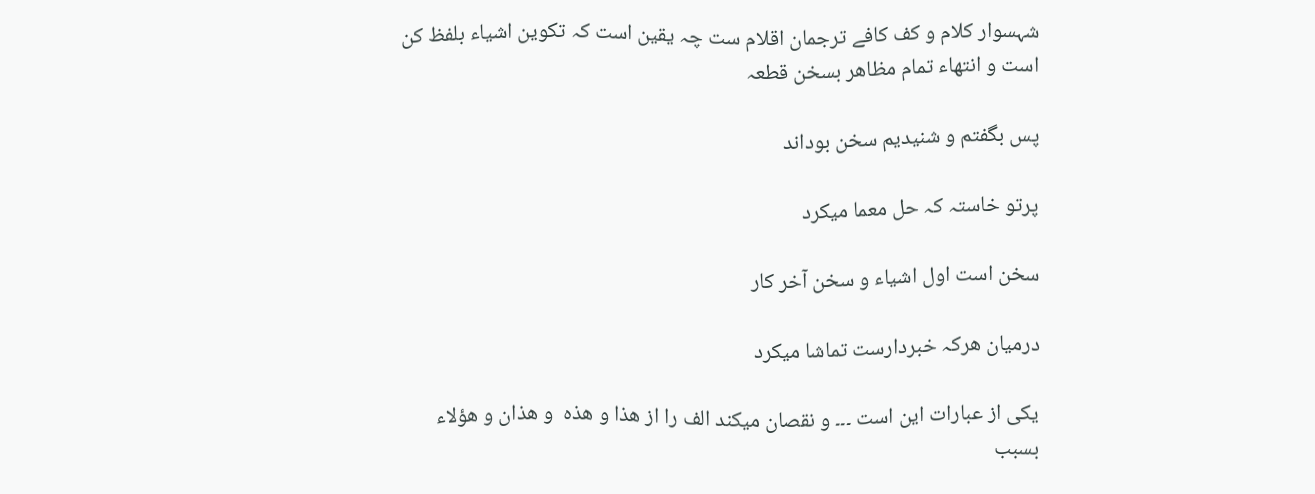شہسوار کلام و کف کافے ترجمان اقلام ست چہ یقین است کہ تکوین اشیاء بلفظ کن است و انتھاء تمام مظاھر بسخن قطعہ

پس بگفتم و شنیدیم سخن بوداند

پرتو خاستہ کہ حل معما میکرد

سخن است اول اشیاء و سخن آخر کار

درمیان ھرکہ خبردارست تماشا میکرد

یکی از عبارات این است ۔۔۔ و نقصان میکند الف را از ھذا و ھذہ  و ھذان و ھؤلاء بسبب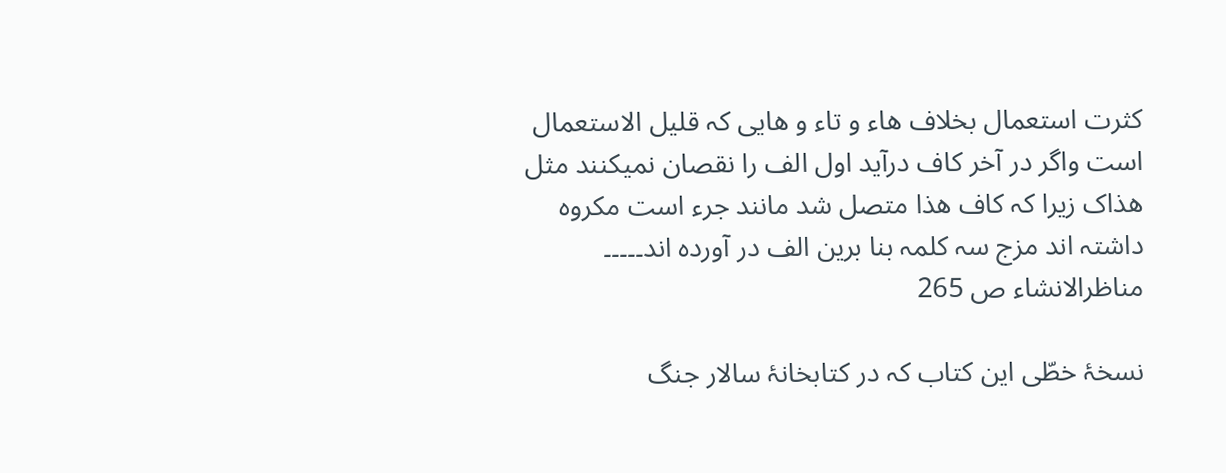کثرت استعمال بخلاف ھاء و تاء و ھایی کہ قلیل الاستعمال است واگر در آخر کاف درآید اول الف را نقصان نمیکنند مثل ھذاک زیرا کہ کاف ھذا متصل شد مانند جرء است مکروہ داشتہ اند مزج سہ کلمہ بنا برین الف در آوردہ اند۔۔۔۔۔  مناظرالانشاء ص 265

نسخۂ خطّی این کتاب کہ در کتابخانۂ سالار جنگ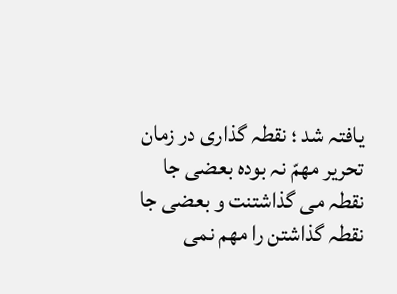یافتہ شد ؛ نقطہ گذاری در زمان تحریر مھمّ نہ بودہ بعضی جا نقطہ می گذاشتنت و بعضی جا نقطہ گذاشتن را مھم نمی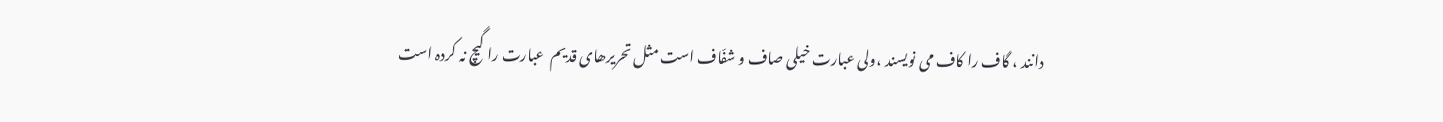دانند ، گاف را کاف می نویسند ،ولی عبارت خیلی صاف و شفّاف است مثل تحریرھای قدیم  عبارت را گیچ نہ کردہ است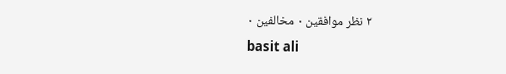۲ نظر موافقین ۰ مخالفین ۰
basit ali